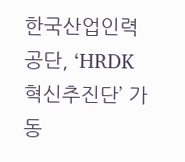한국산업인력공단, ‘HRDK 혁신추진단’ 가동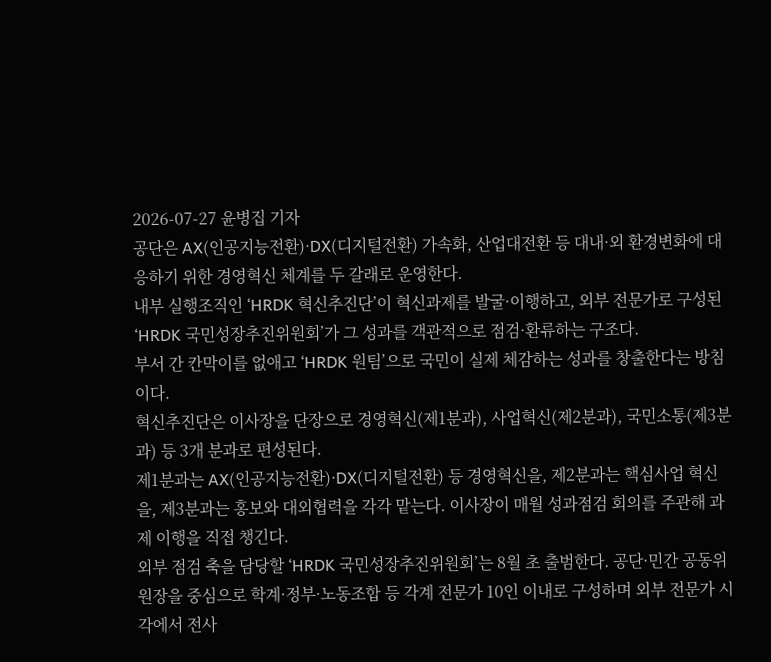2026-07-27 윤병집 기자
공단은 AX(인공지능전환)·DX(디지털전환) 가속화, 산업대전환 등 대내·외 환경변화에 대응하기 위한 경영혁신 체계를 두 갈래로 운영한다.
내부 실행조직인 ‘HRDK 혁신추진단’이 혁신과제를 발굴·이행하고, 외부 전문가로 구성된 ‘HRDK 국민성장추진위원회’가 그 성과를 객관적으로 점검·환류하는 구조다.
부서 간 칸막이를 없애고 ‘HRDK 원팀’으로 국민이 실제 체감하는 성과를 창출한다는 방침이다.
혁신추진단은 이사장을 단장으로 경영혁신(제1분과), 사업혁신(제2분과), 국민소통(제3분과) 등 3개 분과로 편성된다.
제1분과는 AX(인공지능전환)·DX(디지털전환) 등 경영혁신을, 제2분과는 핵심사업 혁신을, 제3분과는 홍보와 대외협력을 각각 맡는다. 이사장이 매월 성과점검 회의를 주관해 과제 이행을 직접 챙긴다.
외부 점검 축을 담당할 ‘HRDK 국민성장추진위원회’는 8월 초 출범한다. 공단·민간 공동위원장을 중심으로 학계·정부·노동조합 등 각계 전문가 10인 이내로 구성하며 외부 전문가 시각에서 전사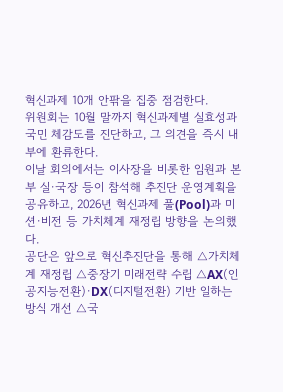혁신과제 10개 안팎을 집중 점검한다.
위원회는 10월 말까지 혁신과제별 실효성과 국민 체감도를 진단하고, 그 의견을 즉시 내부에 환류한다.
이날 회의에서는 이사장을 비롯한 임원과 본부 실·국장 등이 참석해 추진단 운영계획을 공유하고, 2026년 혁신과제 풀(Pool)과 미션·비전 등 가치체계 재정립 방향을 논의했다.
공단은 앞으로 혁신추진단을 통해 △가치체계 재정립 △중장기 미래전략 수립 △AX(인공지능전환)·DX(디지털전환) 기반 일하는 방식 개선 △국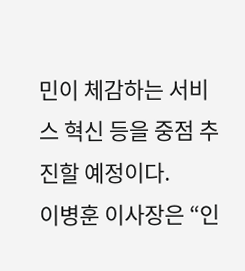민이 체감하는 서비스 혁신 등을 중점 추진할 예정이다.
이병훈 이사장은 “인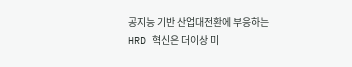공지능 기반 산업대전환에 부응하는 HRD 혁신은 더이상 미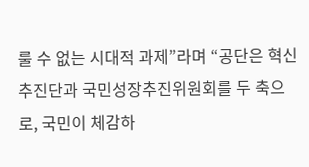룰 수 없는 시대적 과제”라며 “공단은 혁신추진단과 국민성장추진위원회를 두 축으로, 국민이 체감하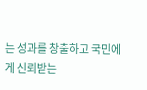는 성과를 창출하고 국민에게 신뢰받는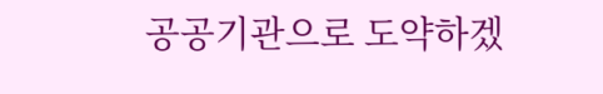공공기관으로 도약하겠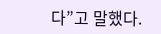다”고 말했다.